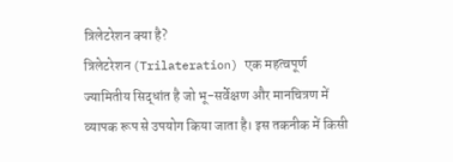त्रिलेटरेशन क्या है?
त्रिलेटरेशन (Trilateration) एक महत्वपूर्ण ज्यामितीय सिद्धांत है जो भू-सर्वेक्षण और मानचित्रण में व्यापक रूप से उपयोग किया जाता है। इस तकनीक में किसी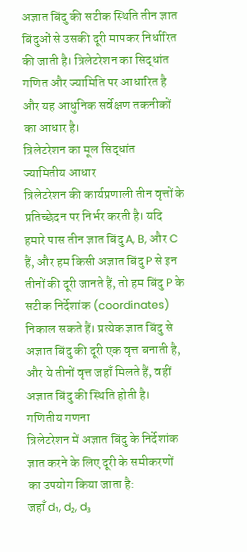अज्ञात बिंदु की सटीक स्थिति तीन ज्ञात बिंदुओं से उसकी दूरी मापकर निर्धारित की जाती है। त्रिलेटरेशन का सिद्धांत गणित और ज्यामिति पर आधारित है और यह आधुनिक सर्वेक्षण तकनीकों का आधार है।
त्रिलेटरेशन का मूल सिद्धांत
ज्यामितीय आधार
त्रिलेटरेशन की कार्यप्रणाली तीन वृत्तों के प्रतिच्छेदन पर निर्भर करती है। यदि हमारे पास तीन ज्ञात बिंदु A, B, और C हैं, और हम किसी अज्ञात बिंदु P से इन तीनों की दूरी जानते हैं, तो हम बिंदु P के सटीक निर्देशांक (coordinates) निकाल सकते हैं। प्रत्येक ज्ञात बिंदु से अज्ञात बिंदु की दूरी एक वृत्त बनाती है, और ये तीनों वृत्त जहाँ मिलते हैं, वहीं अज्ञात बिंदु की स्थिति होती है।
गणितीय गणना
त्रिलेटरेशन में अज्ञात बिंदु के निर्देशांक ज्ञात करने के लिए दूरी के समीकरणों का उपयोग किया जाता है:
जहाँ d₁, d₂, d₃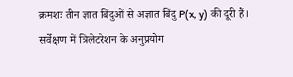क्रमशः तीन ज्ञात बिंदुओं से अज्ञात बिंदु P(x, y) की दूरी हैं।
सर्वेक्षण में त्रिलेटरेशन के अनुप्रयोग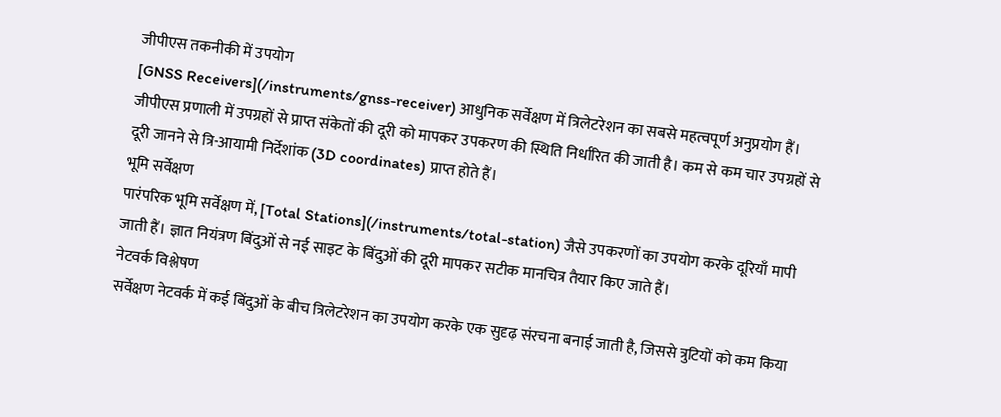जीपीएस तकनीकी में उपयोग
[GNSS Receivers](/instruments/gnss-receiver) आधुनिक सर्वेक्षण में त्रिलेटरेशन का सबसे महत्वपूर्ण अनुप्रयोग हैं। जीपीएस प्रणाली में उपग्रहों से प्राप्त संकेतों की दूरी को मापकर उपकरण की स्थिति निर्धारित की जाती है। कम से कम चार उपग्रहों से दूरी जानने से त्रि-आयामी निर्देशांक (3D coordinates) प्राप्त होते हैं।
भूमि सर्वेक्षण
पारंपरिक भूमि सर्वेक्षण में, [Total Stations](/instruments/total-station) जैसे उपकरणों का उपयोग करके दूरियाँ मापी जाती हैं। ज्ञात नियंत्रण बिंदुओं से नई साइट के बिंदुओं की दूरी मापकर सटीक मानचित्र तैयार किए जाते हैं।
नेटवर्क विश्लेषण
सर्वेक्षण नेटवर्क में कई बिंदुओं के बीच त्रिलेटरेशन का उपयोग करके एक सुदृढ़ संरचना बनाई जाती है, जिससे त्रुटियों को कम किया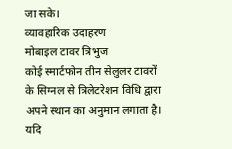जा सके।
व्यावहारिक उदाहरण
मोबाइल टावर त्रिभुज
कोई स्मार्टफोन तीन सेलुलर टावरों के सिग्नल से त्रिलेटरेशन विधि द्वारा अपने स्थान का अनुमान लगाता है। यदि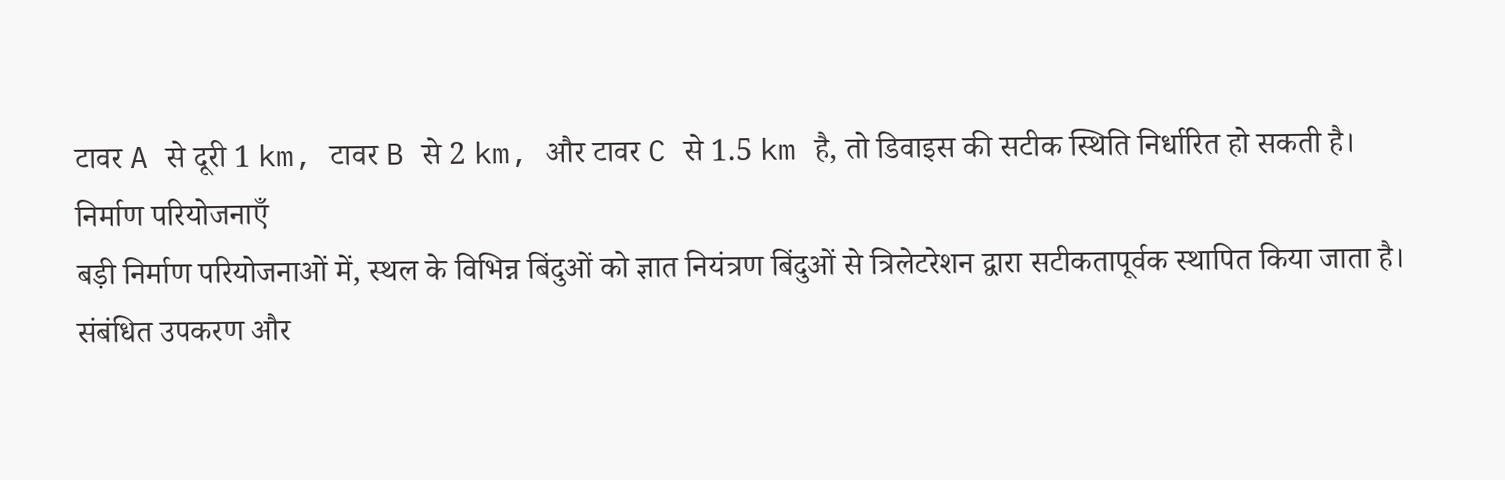टावर A से दूरी 1 km, टावर B से 2 km, और टावर C से 1.5 km है, तो डिवाइस की सटीक स्थिति निर्धारित हो सकती है।
निर्माण परियोजनाएँ
बड़ी निर्माण परियोजनाओं में, स्थल के विभिन्न बिंदुओं को ज्ञात नियंत्रण बिंदुओं से त्रिलेटरेशन द्वारा सटीकतापूर्वक स्थापित किया जाता है।
संबंधित उपकरण और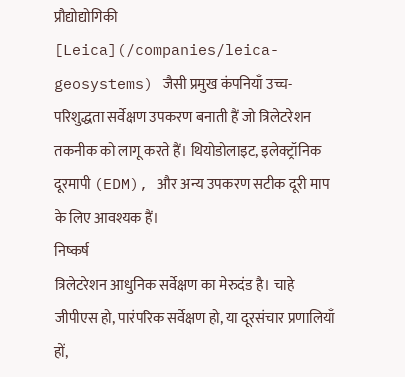प्रौद्योद्योगिकी
[Leica](/companies/leica-geosystems) जैसी प्रमुख कंपनियाँ उच्च-परिशुद्धता सर्वेक्षण उपकरण बनाती हैं जो त्रिलेटरेशन तकनीक को लागू करते हैं। थियोडोलाइट, इलेक्ट्रॉनिक दूरमापी (EDM), और अन्य उपकरण सटीक दूरी माप के लिए आवश्यक हैं।
निष्कर्ष
त्रिलेटरेशन आधुनिक सर्वेक्षण का मेरुदंड है। चाहे जीपीएस हो, पारंपरिक सर्वेक्षण हो, या दूरसंचार प्रणालियाँ हों,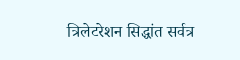त्रिलेटरेशन सिद्धांत सर्वत्र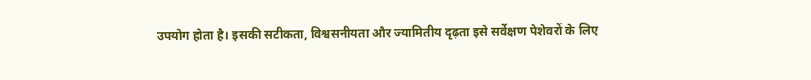उपयोग होता है। इसकी सटीकता, विश्वसनीयता और ज्यामितीय दृढ़ता इसे सर्वेक्षण पेशेवरों के लिए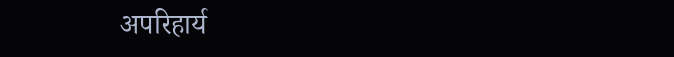अपरिहार्य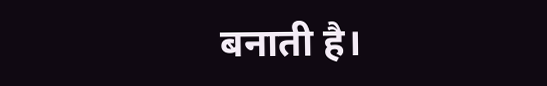बनाती है।